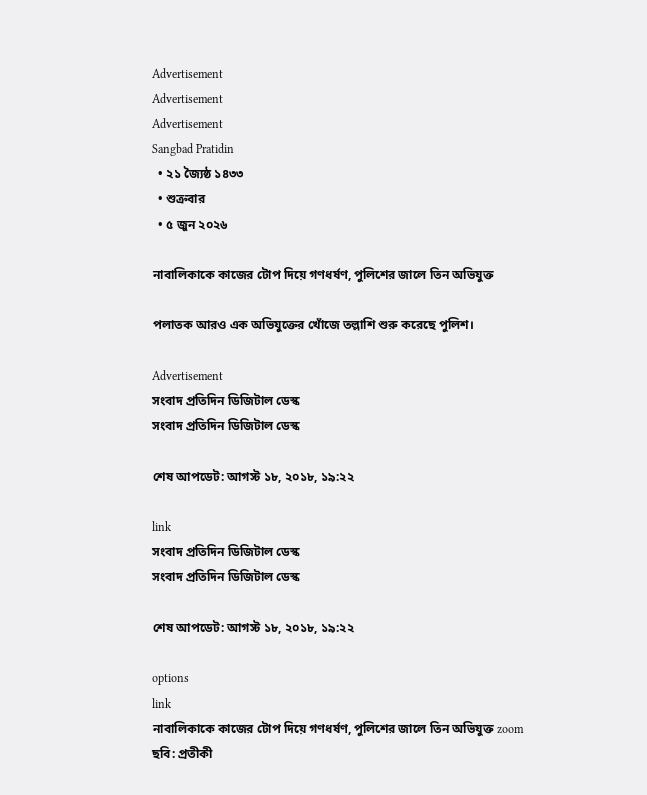Advertisement
Advertisement
Advertisement
Sangbad Pratidin
  • ২১ জ্যৈষ্ঠ ১৪৩৩
  • শুক্রবার
  • ৫ জুন ২০২৬

নাবালিকাকে কাজের টোপ দিয়ে গণধর্ষণ, পুলিশের জালে তিন অভিযুক্ত

পলাতক আরও এক অভিযুক্তের খোঁজে তল্লাশি শুরু করেছে পুলিশ।

Advertisement
সংবাদ প্রতিদিন ডিজিটাল ডেস্ক
সংবাদ প্রতিদিন ডিজিটাল ডেস্ক

শেষ আপডেট: আগস্ট ১৮, ২০১৮, ১৯:২২

link
সংবাদ প্রতিদিন ডিজিটাল ডেস্ক
সংবাদ প্রতিদিন ডিজিটাল ডেস্ক

শেষ আপডেট: আগস্ট ১৮, ২০১৮, ১৯:২২

options
link
নাবালিকাকে কাজের টোপ দিয়ে গণধর্ষণ, পুলিশের জালে তিন অভিযুক্ত zoom
ছবি: প্রতীকী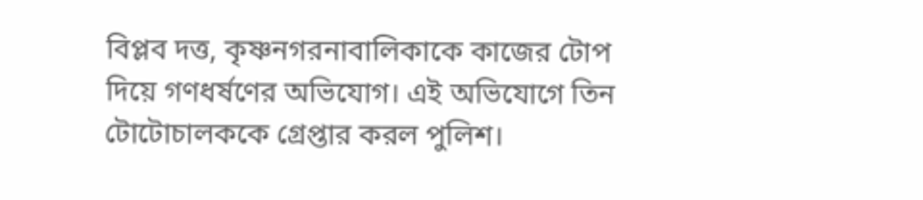বিপ্লব দত্ত, কৃষ্ণনগরনাবালিকাকে কাজের টোপ দিয়ে গণধর্ষণের অভিযোগ। এই অভিযোগে তিন টোটোচালককে গ্রেপ্তার করল পুলিশ।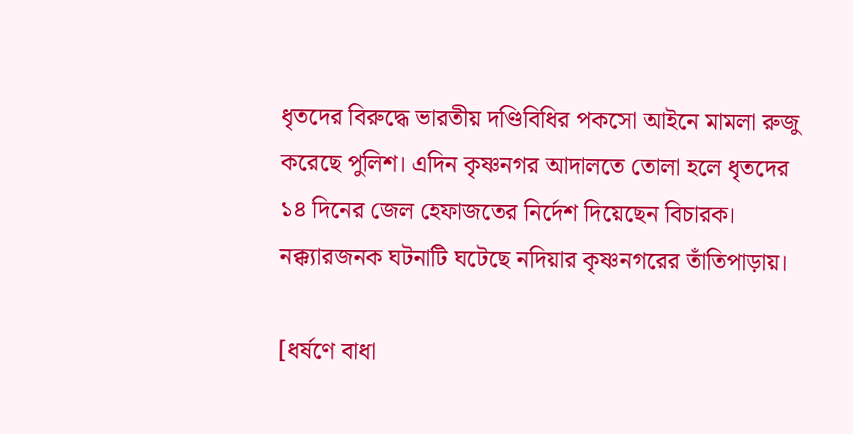ধৃতদের বিরুদ্ধে ভারতীয় দণ্ডিবিধির পকসো আইনে মামলা রুজু করেছে পুলিশ। এদিন কৃষ্ণনগর আদালতে তোলা হলে ধৃতদের ১৪ দিনের জেল হেফাজতের নির্দেশ দিয়েছেন বিচারক। নক্ক্যারজনক ঘটনাটি ঘটেছে নদিয়ার কৃষ্ণনগরের তাঁতিপাড়ায়।

[ধর্ষণে বাধা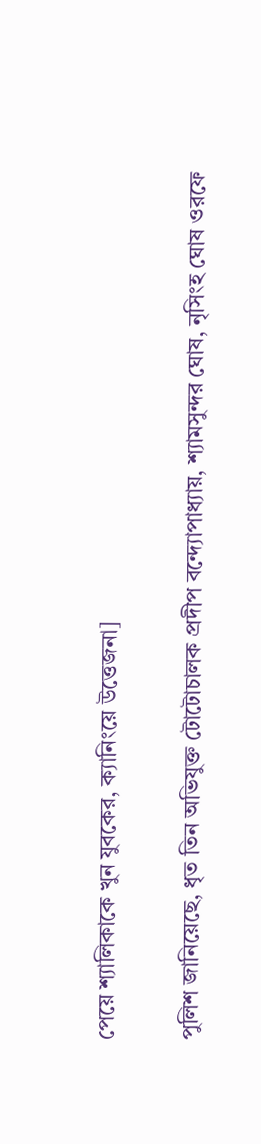পেয়ে শ্যালিকাকে খুন যুবকের, ক্যানিংয়ে উত্তেজনা]

পুলিশ জানিয়েছে, ধৃত তিন অভিযুক্ত টোটোচালক প্রদীপ বন্দ্যোপাধ্যায়, শ্যামসুন্দর ঘোষ, নৃসিংহ ঘোষ ওরফে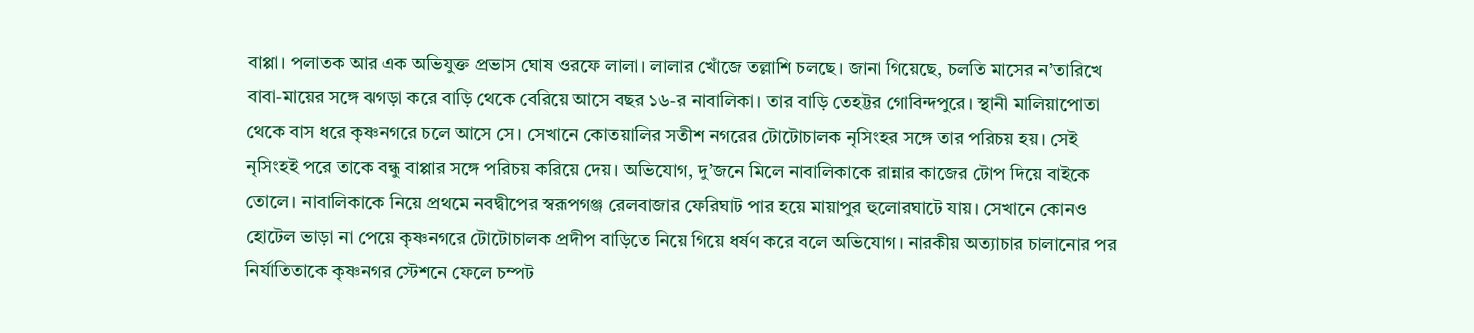বাপ্পা। পলাতক আর এক অভিযুক্ত প্রভাস ঘোষ ওরফে লালা। লালার খোঁজে তল্লাশি চলছে। জানা গিয়েছে, চলতি মাসের ন’তারিখে বাবা-মায়ের সঙ্গে ঝগড়া করে বাড়ি থেকে বেরিয়ে আসে বছর ১৬-র নাবালিকা। তার বাড়ি তেহট্টর গোবিন্দপুরে। স্থানী মালিয়াপোতা থেকে বাস ধরে কৃষ্ণনগরে চলে আসে সে। সেখানে কোতয়ালির সতীশ নগরের টোটোচালক নৃসিংহর সঙ্গে তার পরিচয় হয়। সেই নৃসিংহই পরে তাকে বন্ধু বাপ্পার সঙ্গে পরিচয় করিয়ে দেয়। অভিযোগ, দু’জনে মিলে নাবালিকাকে রান্নার কাজের টোপ দিয়ে বাইকে তোলে। নাবালিকাকে নিয়ে প্রথমে নবদ্বীপের স্বরূপগঞ্জ রেলবাজার ফেরিঘাট পার হয়ে মায়াপুর হুলোরঘাটে যায়। সেখানে কোনও হোটেল ভাড়া না পেয়ে কৃষ্ণনগরে টোটোচালক প্রদীপ বাড়িতে নিয়ে গিয়ে ধর্ষণ করে বলে অভিযোগ। নারকীয় অত্যাচার চালানোর পর নির্যাতিতাকে কৃষ্ণনগর স্টেশনে ফেলে চম্পট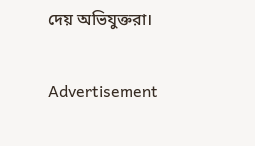দেয় অভিযুক্তরা।

Advertisement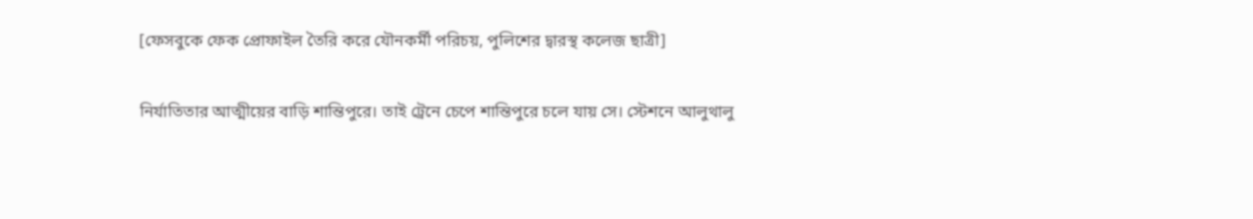[ফেসবুকে ফেক প্রোফাইল তৈরি করে যৌনকর্মী পরিচয়, পুলিশের দ্বারস্থ কলেজ ছাত্রী]

নির্যাতিতার আত্মীয়ের বাড়ি শান্তিপুরে। তাই ট্রেনে চেপে শান্তিপুরে চলে যায় সে। স্টেশনে আলুথালু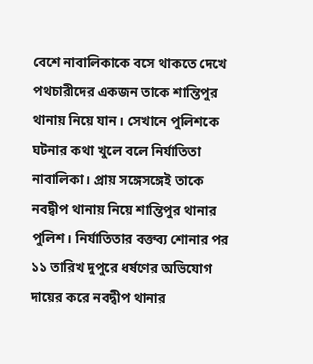বেশে নাবালিকাকে বসে থাকতে দেখে পথচারীদের একজন তাকে শান্তিপুর থানায় নিয়ে যান। সেখানে পুলিশকে ঘটনার কথা খুলে বলে নির্যাতিতা নাবালিকা। প্রায় সঙ্গেসঙ্গেই তাকে নবদ্বীপ থানায় নিয়ে শান্তিপুর থানার পুলিশ। নির্যাতিতার বক্তব্য শোনার পর ১১ তারিখ দুপুরে ধর্ষণের অভিযোগ দায়ের করে নবদ্বীপ থানার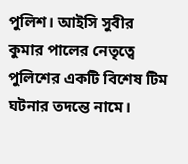পুলিশ। আইসি সুবীর কুমার পালের নেতৃত্বে পুলিশের একটি বিশেষ টিম ঘটনার তদন্তে নামে।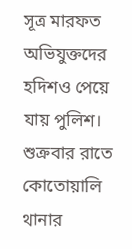সূত্র মারফত অভিযুক্তদের হদিশও পেয়ে যায় পুলিশ। শুক্রবার রাতে কোতোয়ালি থানার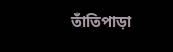তাঁতিপাড়া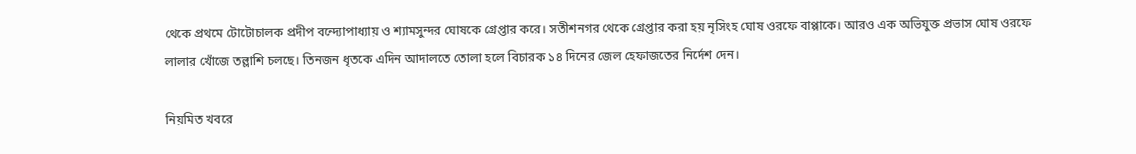থেকে প্রথমে টোটোচালক প্রদীপ বন্দ্যোপাধ্যায় ও শ্যামসুন্দর ঘোষকে গ্রেপ্তার করে। সতীশনগর থেকে গ্রেপ্তার করা হয় নৃসিংহ ঘোষ ওরফে বাপ্পাকে। আরও এক অভিযুক্ত প্রভাস ঘোষ ওরফে লালার খোঁজে তল্লাশি চলছে। তিনজন ধৃতকে এদিন আদালতে তোলা হলে বিচারক ১৪ দিনের জেল হেফাজতের নির্দেশ দেন।

নিয়মিত খবরে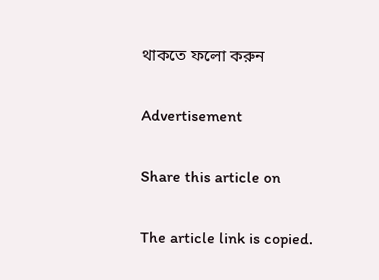থাকতে ফলো করুন

Advertisement

Share this article on

The article link is copied.